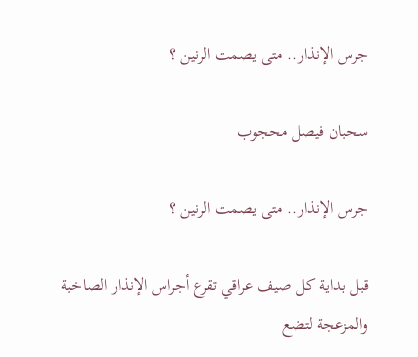جرس الإنذار.. متى يصمت الرنين ؟

سحبان فيصل محجوب

جرس الإنذار.. متى يصمت الرنين ؟

قبل بداية كل صيف عراقي تقرع أجراس الإنذار الصاخبة والمزعجة لتضع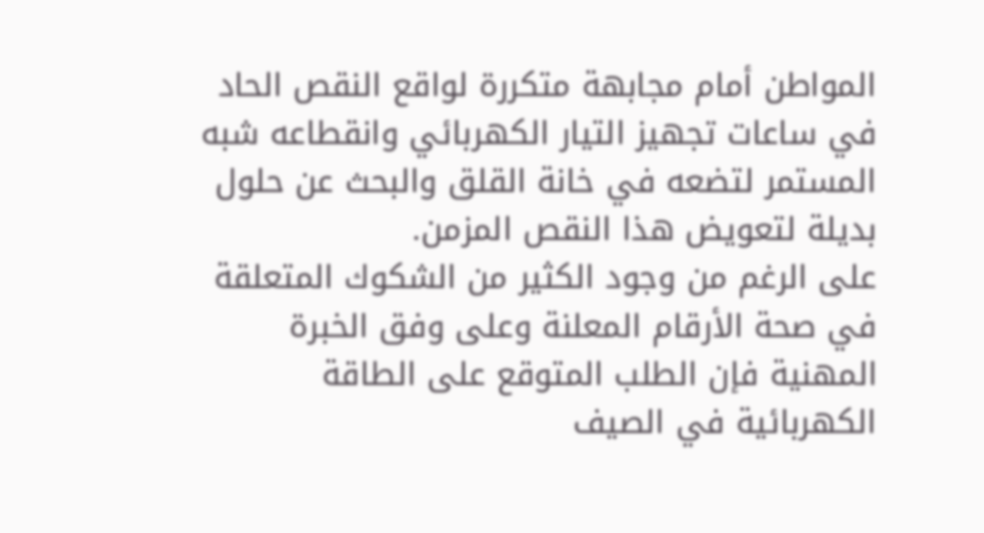المواطن أمام مجابهة متكررة لواقع النقص الحاد في ساعات تجهيز التيار الكهربائي وانقطاعه شبه المستمر لتضعه في خانة القلق والبحث عن حلول بديلة لتعويض هذا النقص المزمن.
على الرغم من وجود الكثير من الشكوك المتعلقة في صحة الأرقام المعلنة وعلى وفق الخبرة المهنية فإن الطلب المتوقع على الطاقة الكهربائية في الصيف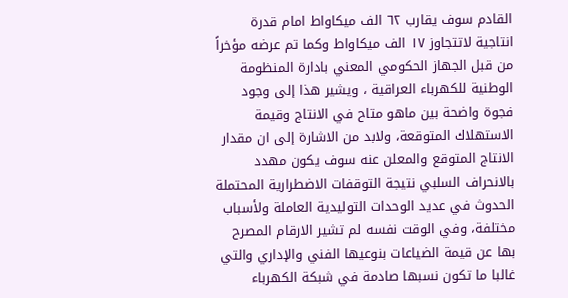القادم سوف يقارب ٦٢ الف ميكاواط امام قدرة انتاجية لاتتجاوز ١٧ الف ميكاواط وكما تم عرضه مؤخراً من قبل الجهاز الحكومي المعني بادارة المنظومة الوطنية للكهرباء العراقية ، ويشير هذا إلى وجود فجوة واضحة بين ماهو متاح في الانتاج وقيمة الاستهلاك المتوقعة، ولابد من الاشارة إلى ان مقدار الانتاج المتوقع والمعلن عنه سوف يكون مهدد بالانحراف السلبي نتيجة التوقفات الاضطرارية المحتملة الحدوث في عديد الوحدات التوليدية العاملة ولأسباب مختلفة، وفي الوقت نفسه لم تشير الارقام المصرح بها عن قيمة الضياعات بنوعيها الفني والإداري والتي غالبا ما تكون نسبها صادمة في شبكة الكهرباء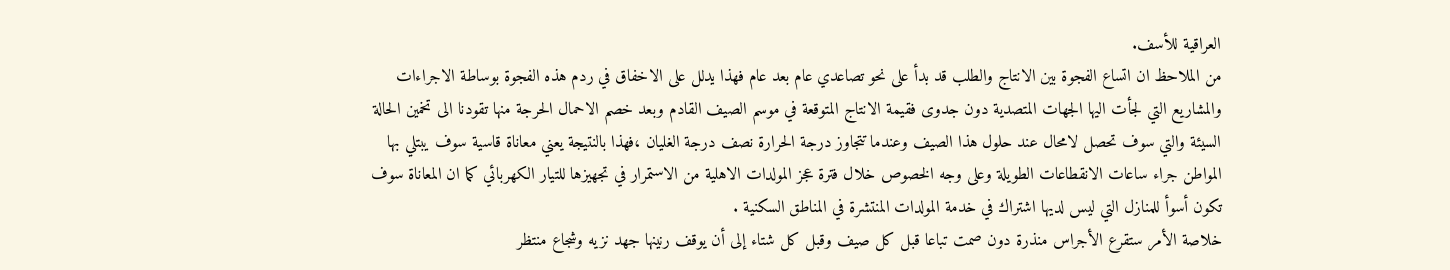العراقية للأسف.
من الملاحظ ان اتساع الفجوة بين الانتاج والطلب قد بدأ على نحو تصاعدي عام بعد عام فهذا يدلل على الاخفاق في ردم هذه الفجوة بوساطة الاجراءات والمشاريع التي لجأت اليها الجهات المتصدية دون جدوى فقيمة الانتاج المتوقعة في موسم الصيف القادم وبعد خصم الاحمال الحرجة منها تقودنا الى تخمين الحالة السيئة والتي سوف تحصل لامحال عند حلول هذا الصيف وعندما تتجاوز درجة الحرارة نصف درجة الغليان ،فهذا بالنتيجة يعني معاناة قاسية سوف يبتلي بها المواطن جراء ساعات الانقطاعات الطويلة وعلى وجه الخصوص خلال فترة عجز المولدات الاهلية من الاستمرار في تجهيزها للتيار الكهربائي كما ان المعاناة سوف تكون أسوأ للمنازل التي ليس لديها اشتراك في خدمة المولدات المنتشرة في المناطق السكنية .
خلاصة الأمر ستقرع الأجراس منذرة دون صمت تباعا قبل كل صيف وقبل كل شتاء إلى أن يوقف رنينها جهد نزيه وشجاع منتظر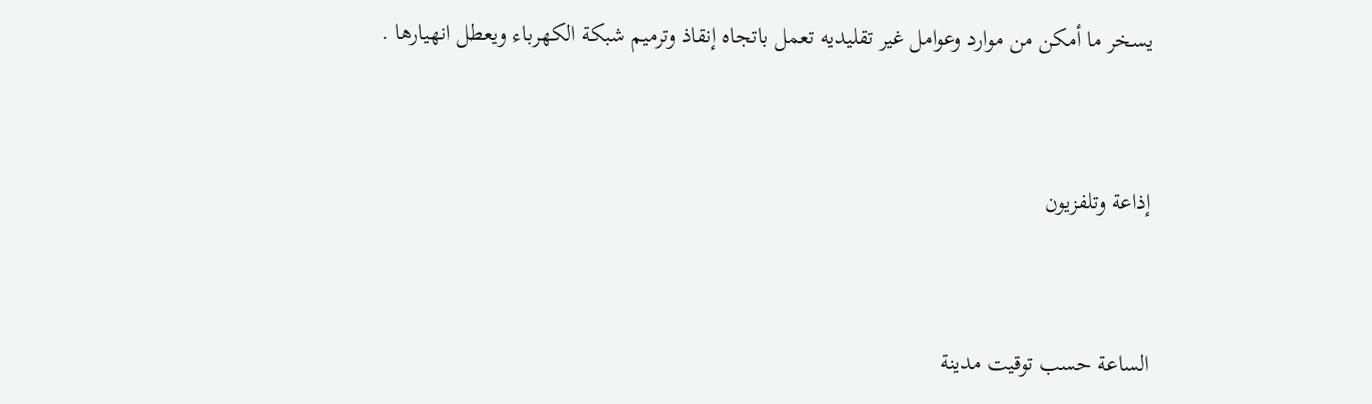يسخر ما أمكن من موارد وعوامل غير تقليديه تعمل باتجاه إنقاذ وترميم شبكة الكهرباء ويعطل انهيارها .



إذاعة وتلفزيون



الساعة حسب توقيت مدينة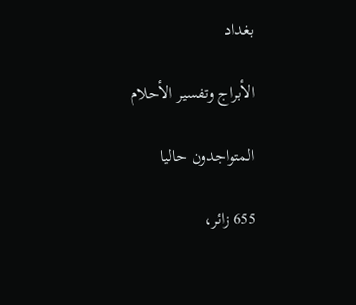بغداد

الأبراج وتفسير الأحلام

المتواجدون حاليا

655 زائر،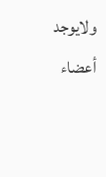ولايوجد أعضاء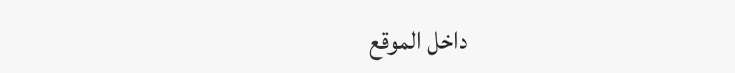داخل الموقع